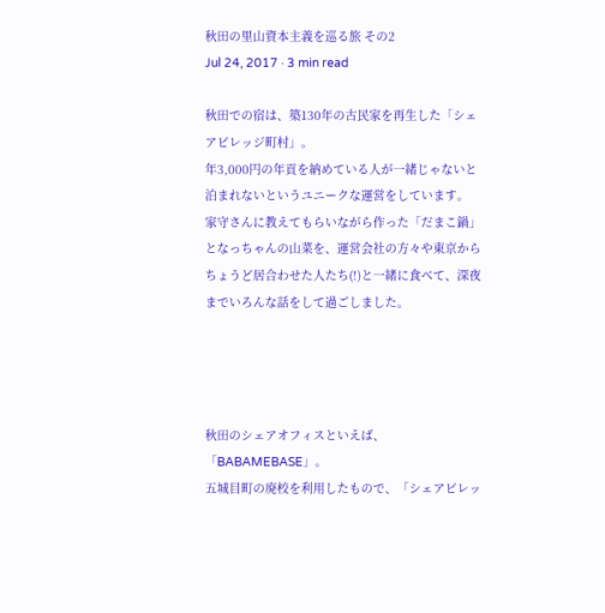秋田の里山資本主義を巡る旅 その2
Jul 24, 2017 · 3 min read

秋田での宿は、築130年の古民家を再生した「シェアビレッジ町村」。
年3,000円の年貢を納めている人が一緒じゃないと泊まれないというユニークな運営をしています。
家守さんに教えてもらいながら作った「だまこ鍋」となっちゃんの山菜を、運営会社の方々や東京からちょうど居合わせた人たち(!)と一緒に食べて、深夜までいろんな話をして過ごしました。




秋田のシェアオフィスといえば、「BABAMEBASE」。
五城目町の廃校を利用したもので、「シェアビレッ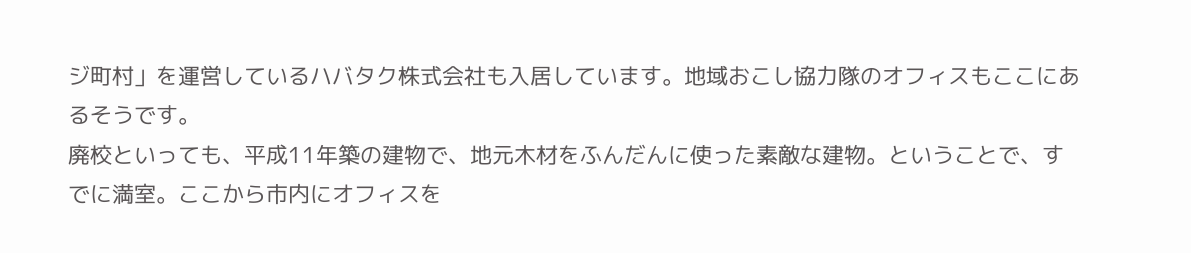ジ町村」を運営しているハバタク株式会社も入居しています。地域おこし協力隊のオフィスもここにあるそうです。
廃校といっても、平成11年築の建物で、地元木材をふんだんに使った素敵な建物。ということで、すでに満室。ここから市内にオフィスを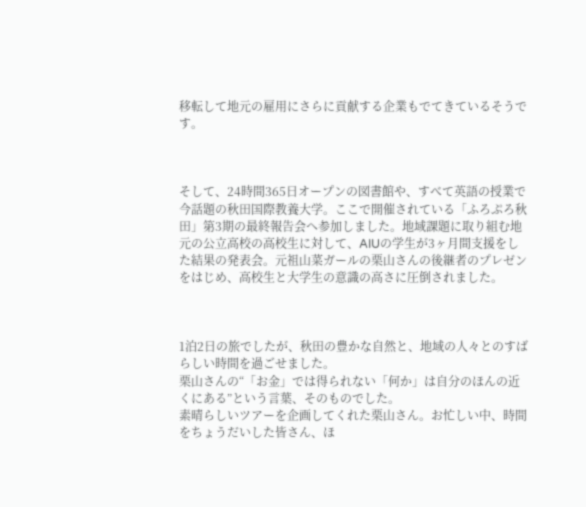移転して地元の雇用にさらに貢献する企業もでてきているそうです。



そして、24時間365日オープンの図書館や、すべて英語の授業で今話題の秋田国際教養大学。ここで開催されている「ふろぷろ秋田」第3期の最終報告会へ参加しました。地域課題に取り組む地元の公立高校の高校生に対して、AIUの学生が3ヶ月間支援をした結果の発表会。元祖山菜ガールの栗山さんの後継者のプレゼンをはじめ、高校生と大学生の意識の高さに圧倒されました。



1泊2日の旅でしたが、秋田の豊かな自然と、地域の人々とのすばらしい時間を過ごせました。
栗山さんの“「お金」では得られない「何か」は自分のほんの近くにある”という言葉、そのものでした。
素晴らしいツアーを企画してくれた栗山さん。お忙しい中、時間をちょうだいした皆さん、ほ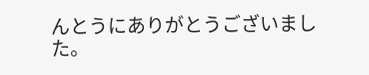んとうにありがとうございました。